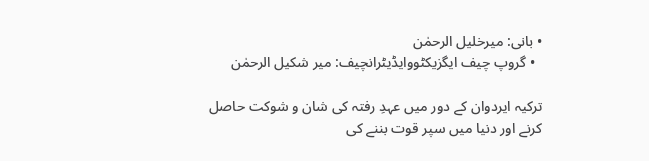• بانی: میرخلیل الرحمٰن
  • گروپ چیف ایگزیکٹووایڈیٹرانچیف: میر شکیل الرحمٰن

ترکیہ ایردوان کے دور میں عہدِ رفتہ کی شان و شوکت حاصل کرنے اور دنیا میں سپر قوت بننے کی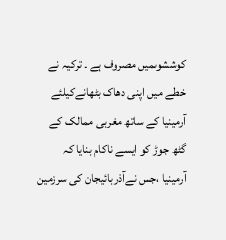کوششوںمیں مصروف ہے ۔ ترکیہ نے خطے میں اپنی دھاک بٹھانےکیلئے آرمینیا کے ساتھ مغربی ممالک کے گٹھ جوڑ کو ایسے ناکام بنایا کہ آرمینیا ،جس نےآذربائیجان کی سرزمین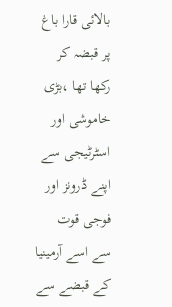بالائی قارا باغ پر قبضہ کر رکھا تھا ،بڑی خاموشی اور اسٹرٹیجی سے اپنے ڈرونز اور فوجی قوت سے اسے آرمینیا کے قبضے سے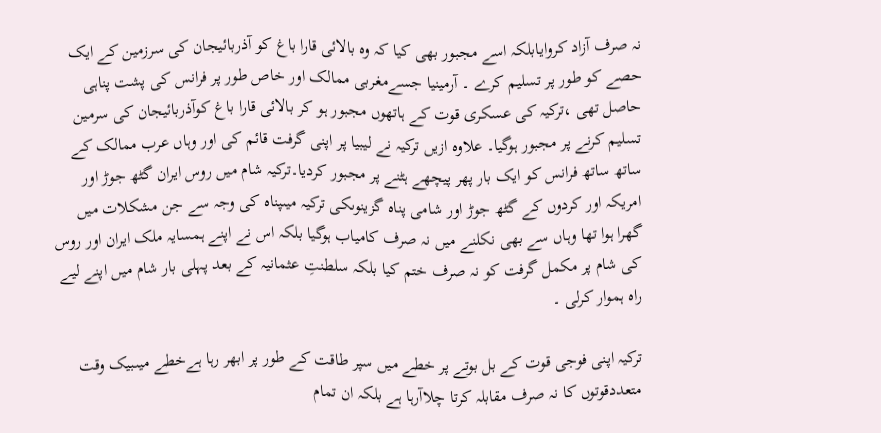نہ صرف آزاد کروایابلکہ اسے مجبور بھی کیا کہ وہ بالائی قارا باغ کو آذربائیجان کی سرزمین کے ایک حصے کو طور پر تسلیم کرے ۔ آرمینیا جسےمغربی ممالک اور خاص طور پر فرانس کی پشت پناہی حاصل تھی ،ترکیہ کی عسکری قوت کے ہاتھوں مجبور ہو کر بالائی قارا باغ کوآذربائیجان کی سرمین تسلیم کرنے پر مجبور ہوگیا۔ علاوہ ازیں ترکیہ نے لیبیا پر اپنی گرفت قائم کی اور وہاں عرب ممالک کے ساتھ ساتھ فرانس کو ایک بار پھر پیچھے ہٹنے پر مجبور کردیا۔ترکیہ شام میں روس ایران گٹھ جوڑ اور امریکہ اور کردوں کے گٹھ جوڑ اور شامی پناہ گزینوںکی ترکیہ میںپناہ کی وجہ سے جن مشکلات میں گھرا ہوا تھا وہاں سے بھی نکلنے میں نہ صرف کامیاب ہوگیا بلکہ اس نے اپنے ہمسایہ ملک ایران اور روس کی شام پر مکمل گرفت کو نہ صرف ختم کیا بلکہ سلطنتِ عثمانیہ کے بعد پہلی بار شام میں اپنے لیے راہ ہموار کرلی ۔

ترکیہ اپنی فوجی قوت کے بل بوتے پر خطے میں سپر طاقت کے طور پر ابھر رہا ہےخطے میںبیک وقت متعددقوتوں کا نہ صرف مقابلہ کرتا چلاآرہا ہے بلکہ ان تمام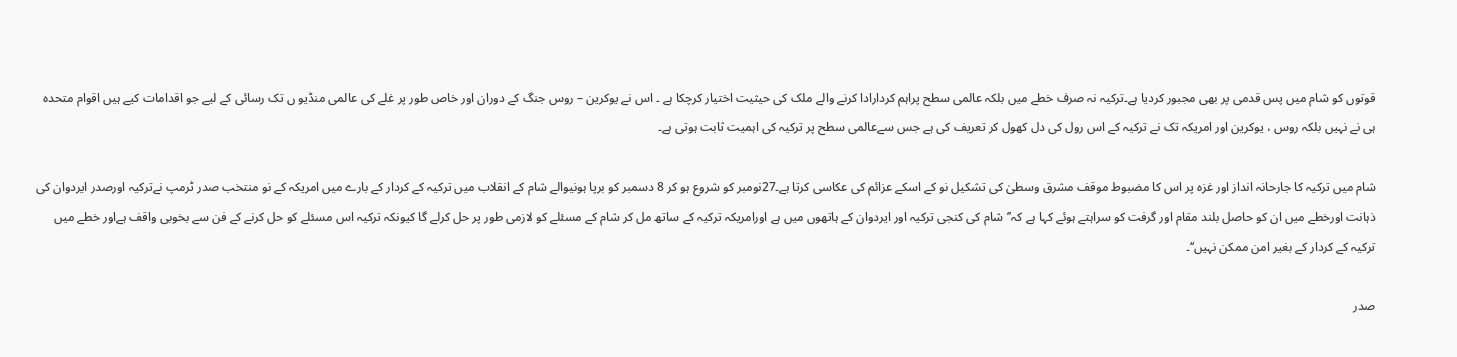قوتوں کو شام میں پس قدمی پر بھی مجبور کردیا ہے۔ترکیہ نہ صرف خطے میں بلکہ عالمی سطح پراہم کردارادا کرنے والے ملک کی حیثیت اختیار کرچکا ہے ۔ اس نے یوکرین – روس جنگ کے دوران اور خاص طور پر غلے کی عالمی منڈیو ں تک رسائی کے لیے جو اقدامات کیے ہیں اقوام متحدہ ہی نے نہیں بلکہ روس ، یوکرین اور امریکہ تک نے ترکیہ کے اس رول کی دل کھول کر تعریف کی ہے جس سےعالمی سطح پر ترکیہ کی اہمیت ثابت ہوتی ہے۔

شام میں ترکیہ کا جارحانہ انداز اور غزہ پر اس کا مضبوط موقف مشرق وسطیٰ کی تشکیل نو کے اسکے عزائم کی عکاسی کرتا ہے۔27نومبر کو شروع ہو کر 8 دسمبر کو برپا ہونیوالے شام کے انقلاب میں ترکیہ کے کردار کے بارے میں امریکہ کے نو منتخب صدر ٹرمپ نےترکیہ اورصدر ایردوان کی ذہانت اورخطے میں ان کو حاصل بلند مقام اور گرفت کو سراہتے ہوئے کہا ہے کہ’’شام کی کنجی ترکیہ اور ایردوان کے ہاتھوں میں ہے اورامریکہ ترکیہ کے ساتھ مل کر شام کے مسئلے کو لازمی طور پر حل کرلے گا کیونکہ ترکیہ اس مسئلے کو حل کرنے کے فن سے بخوبی واقف ہےاور خطے میں ترکیہ کے کردار کے بغیر امن ممکن نہیں‘‘۔

صدر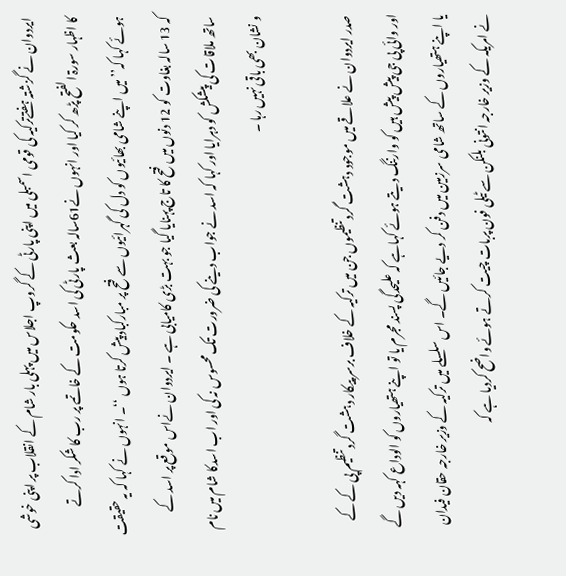ایردوان نے گزشتہ ہفتےترکیہ کی قومی اسمبلی میں اپنی پارٹی کے گروپ اجلاس میں پہلی بار شام کے انقلاب پر اپنی خوشی کا اظہار سورۃ الفتح پڑھ کر کیا اور انہوں نے61سالہ بعث پارٹی کی اسد حکومت کے خاتمے پر رب کا شکر ادا کرتے ہوئے کہا کہ’’میں اپنے شامی بھائیوں کو دل کی گہرائیوں سے فتح پر مبارکباد پیش کرتا ہوں ‘‘۔ انہوں نے کہا کہ یہ حقیقت کہ 13 سالہ بغاوت کو 12 دنوں میں فتح کا تاج پہنایا گیا جو بہت بڑی کامیابی ہے ۔ ایردوان نےاس موقع پر اسد کے ساتھ ملاقات کی پیشکش کو دہرایا اور کہا کہ اسد نے جواب دینے کی ضرورت تک محسوس نہ کی اور اب اسدکا شام میں نام و نشان بھی باقی نہیں رہا ۔

صدر ایردوان نے علاقے میں موجود دہشت گرد تنظیموں جن میں ترکیہ کے خلاف برسر پیکار دہشت گرد تنظیم پی کے کے اور وائی پی جی پیش پیش ہیں کو وارننگ دیتے ہوئے کہاہے کہ علیحدگی پسند مجرم یا تو اپنے ہتھیاروں کو الوداع کہہ دیں گے یا اپنے ہتھیاروں کے ساتھ شامی سرزمین میں دفن کر دیے جائیں گے۔ اس سلسلے میں ترکیہ کے وزیر خارجہ حقان فیدان نے امریکہ کے وزیر خارجہ انتونی بلنکن سے ٹیلی فون پربات چیت کرتے ہوئے واضح کردیا ہے کہ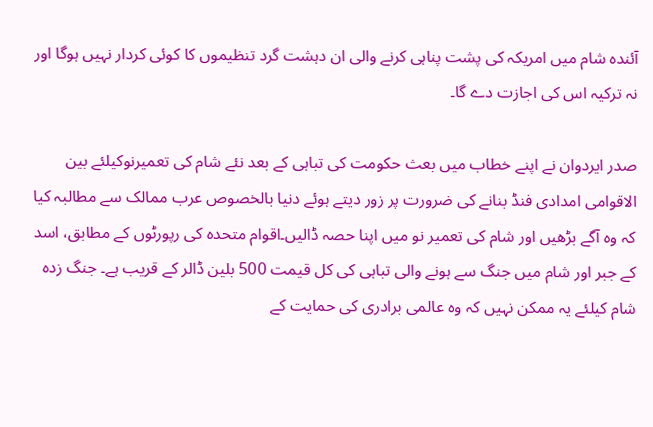آئندہ شام میں امریکہ کی پشت پناہی کرنے والی ان دہشت گرد تنظیموں کا کوئی کردار نہیں ہوگا اور نہ ترکیہ اس کی اجازت دے گا۔

صدر ایردوان نے اپنے خطاب میں بعث حکومت کی تباہی کے بعد نئے شام کی تعمیرنوکیلئے بین الاقوامی امدادی فنڈ بنانے کی ضرورت پر زور دیتے ہوئے دنیا بالخصوص عرب ممالک سے مطالبہ کیا کہ وہ آگے بڑھیں اور شام کی تعمیر نو میں اپنا حصہ ڈالیں۔اقوام متحدہ کی رپورٹوں کے مطابق، اسد کے جبر اور شام میں جنگ سے ہونے والی تباہی کی کل قیمت 500 بلین ڈالر کے قریب ہے۔ جنگ زدہ شام کیلئے یہ ممکن نہیں کہ وہ عالمی برادری کی حمایت کے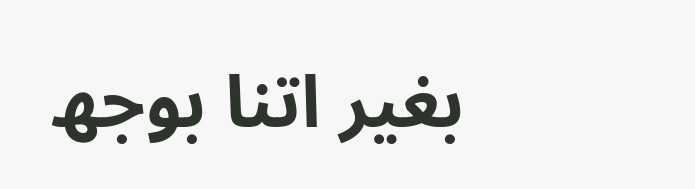بغیر اتنا بوجھ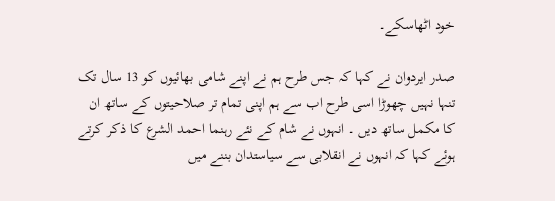خود اٹھاسکے۔

صدر ایردوان نے کہا کہ جس طرح ہم نے اپنے شامی بھائیوں کو 13 سال تک تنہا نہیں چھوڑا اسی طرح اب سے ہم اپنی تمام تر صلاحیتوں کے ساتھ ان کا مکمل ساتھ دیں ۔ انہوں نے شام کے نئے رہنما احمد الشرع کا ذکر کرتے ہوئے کہا کہ انہوں نے انقلابی سے سیاستدان بننے میں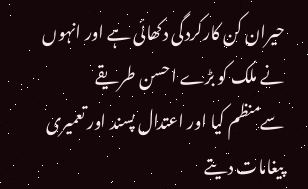حیران کن کارکردگی دکھائی ہے اور انہوں نے ملک کو بڑے احسن طریقے سےمنظم کیا اور اعتدال پسند اور تعمیری پیغامات دیتے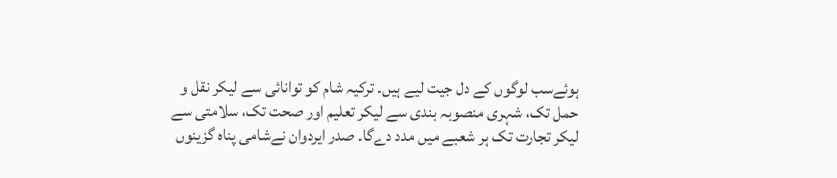ہوئےسب لوگوں کے دل جیت لیے ہیں۔ ترکیہ شام کو توانائی سے لیکر نقل و حمل تک، شہری منصوبہ بندی سے لیکر تعلیم اور صحت تک، سلامتی سے لیکر تجارت تک ہر شعبے میں مدد دےگا۔ صدر ایردوان نےشامی پناہ گزینوں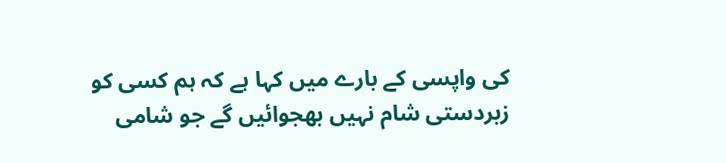کی واپسی کے بارے میں کہا ہے کہ ہم کسی کو زبردستی شام نہیں بھجوائیں گے جو شامی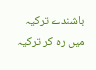باشندے ترکیہ میں رہ کر ترکیہ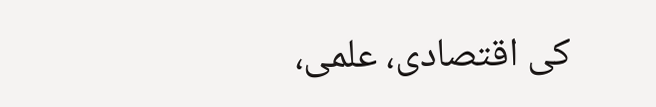کی اقتصادی، علمی،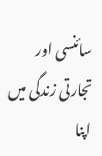سائنسی اور تجارتی زندگی میں اپنا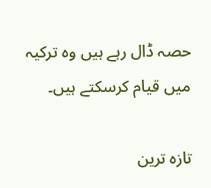حصہ ڈال رہے ہیں وہ ترکیہ میں قیام کرسکتے ہیں۔

تازہ ترین